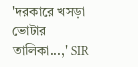'দরকারে খসড়া ভোটার তালিকা...,' SIR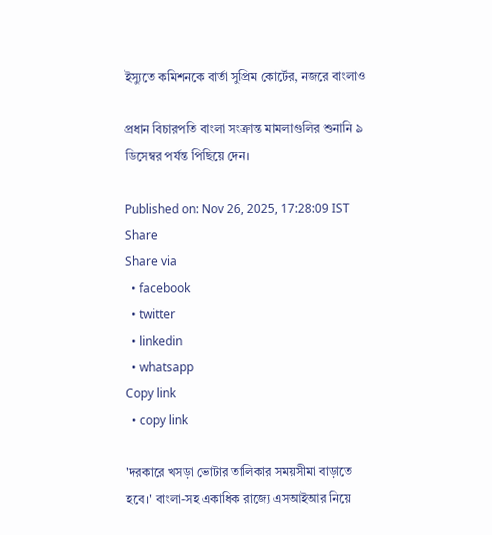ইস্যুতে কমিশনকে বার্তা সুপ্রিম কোর্টের, নজরে বাংলাও

প্রধান বিচারপতি বাংলা সংক্রান্ত মামলাগুলির শুনানি ৯ ডিসেম্বর পর্যন্ত পিছিয়ে দেন।

Published on: Nov 26, 2025, 17:28:09 IST
Share
Share via
  • facebook
  • twitter
  • linkedin
  • whatsapp
Copy link
  • copy link

'দরকারে খসড়া ভোটার তালিকার সময়সীমা বাড়াতে হবে।' বাংলা-সহ একাধিক রাজ্যে এসআইআর নিয়ে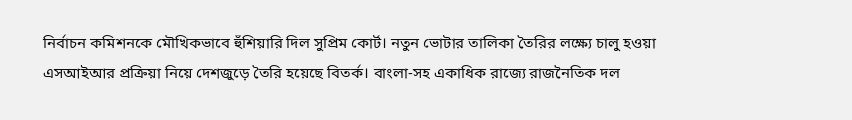নির্বাচন কমিশনকে মৌখিকভাবে হুঁশিয়ারি দিল সুপ্রিম কোর্ট। নতুন ভোটার তালিকা তৈরির লক্ষ্যে চালু হওয়া এসআইআর প্রক্রিয়া নিয়ে দেশজুড়ে তৈরি হয়েছে বিতর্ক। বাংলা-সহ একাধিক রাজ্যে রাজনৈতিক দল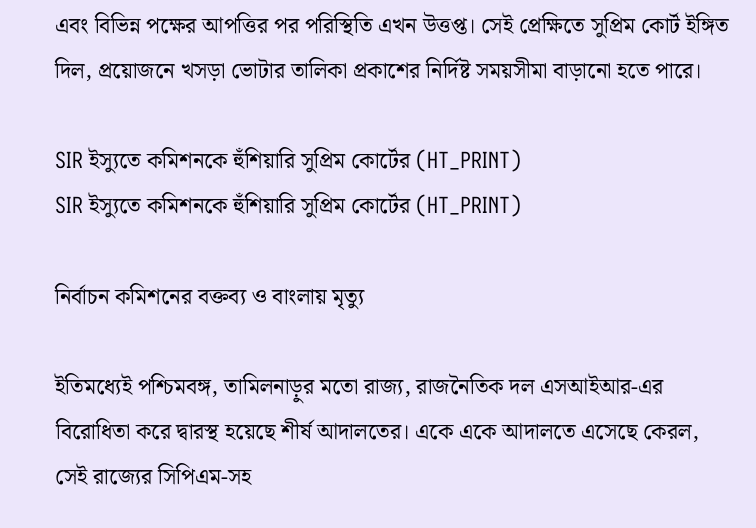এবং বিভিন্ন পক্ষের আপত্তির পর পরিস্থিতি এখন উত্তপ্ত। সেই প্রেক্ষিতে সুপ্রিম কোর্ট ইঙ্গিত দিল, প্রয়োজনে খসড়া ভোটার তালিকা প্রকাশের নির্দিষ্ট সময়সীমা বাড়ানো হতে পারে।

SIR ইস্যুতে কমিশনকে হুঁশিয়ারি সুপ্রিম কোর্টের (HT_PRINT)
SIR ইস্যুতে কমিশনকে হুঁশিয়ারি সুপ্রিম কোর্টের (HT_PRINT)

নির্বাচন কমিশনের বক্তব্য ও বাংলায় মৃত্যু

ইতিমধ্যেই পশ্চিমবঙ্গ, তামিলনাড়ুর মতো রাজ্য, রাজনৈতিক দল এসআইআর-এর বিরোধিতা করে দ্বারস্থ হয়েছে শীর্ষ আদালতের। একে একে আদালতে এসেছে কেরল, সেই রাজ্যের সিপিএম-সহ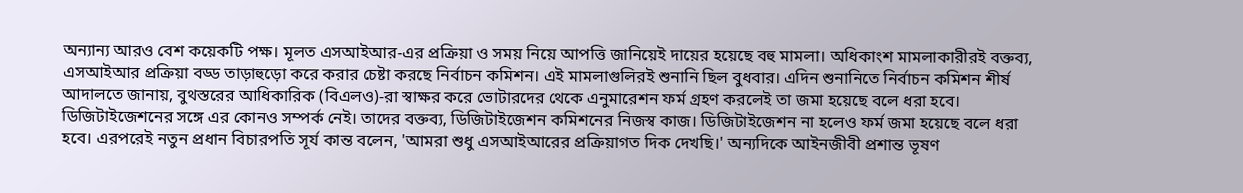অন্যান্য আরও বেশ কয়েকটি পক্ষ। মূলত এসআইআর-এর প্রক্রিয়া ও সময় নিয়ে আপত্তি জানিয়েই দায়ের হয়েছে বহু মামলা। অধিকাংশ মামলাকারীরই বক্তব্য, এসআইআর প্রক্রিয়া বড্ড তাড়াহুড়ো করে করার চেষ্টা করছে নির্বাচন কমিশন। এই মামলাগুলিরই শুনানি ছিল বুধবার। এদিন শুনানিতে নির্বাচন কমিশন শীর্ষ আদালতে জানায়, বুথস্তরের আধিকারিক (বিএলও)-রা স্বাক্ষর করে ভোটারদের থেকে এনুমারেশন ফর্ম গ্রহণ করলেই তা জমা হয়েছে বলে ধরা হবে। ডিজিটাইজেশনের সঙ্গে এর কোনও সম্পর্ক নেই। তাদের বক্তব্য, ডিজিটাইজেশন কমিশনের নিজস্ব কাজ। ডিজিটাইজেশন না হলেও ফর্ম জমা হয়েছে বলে ধরা হবে। এরপরেই নতুন প্রধান বিচারপতি সূর্য কান্ত বলেন, 'আমরা শুধু এসআইআরের প্রক্রিয়াগত দিক দেখছি।' অন্যদিকে আইনজীবী প্রশান্ত ভূষণ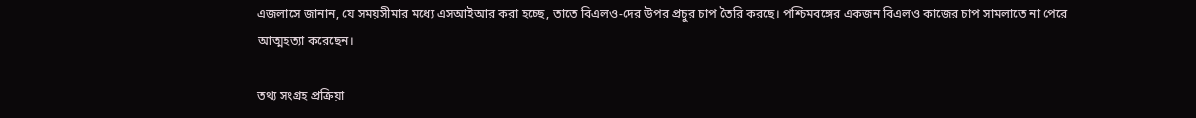এজলাসে জানান, যে সময়সীমার মধ্যে এসআইআর করা হচ্ছে, তাতে বিএলও-দের উপর প্রচুর চাপ তৈরি করছে। পশ্চিমবঙ্গের একজন বিএলও কাজের চাপ সামলাতে না পেরে আত্মহত্যা করেছেন।

তথ্য সংগ্রহ প্রক্রিয়া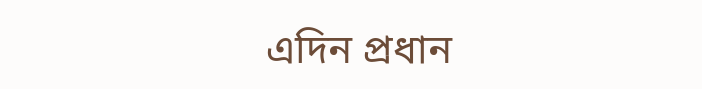এদিন প্রধান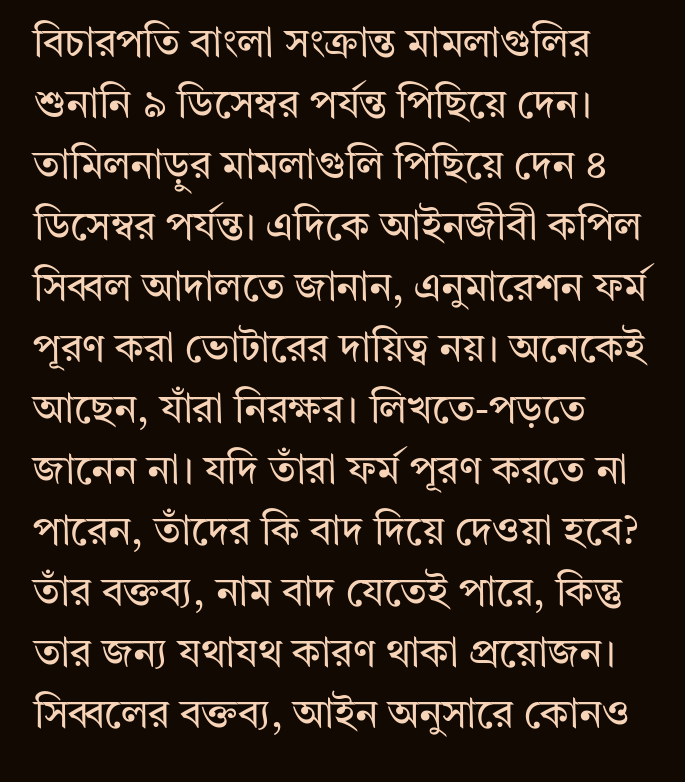বিচারপতি বাংলা সংক্রান্ত মামলাগুলির শুনানি ৯ ডিসেম্বর পর্যন্ত পিছিয়ে দেন। তামিলনাড়ুর মামলাগুলি পিছিয়ে দেন ৪ ডিসেম্বর পর্যন্ত। এদিকে আইনজীবী কপিল সিব্বল আদালতে জানান, এনুমারেশন ফর্ম পূরণ করা ভোটারের দায়িত্ব নয়। অনেকেই আছেন, যাঁরা নিরক্ষর। লিখতে-পড়তে জানেন না। যদি তাঁরা ফর্ম পূরণ করতে না পারেন, তাঁদের কি বাদ দিয়ে দেওয়া হবে? তাঁর বক্তব্য, নাম বাদ যেতেই পারে, কিন্তু তার জন্য যথাযথ কারণ থাকা প্রয়োজন। সিব্বলের বক্তব্য, আইন অনুসারে কোনও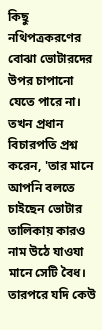কিছু নথিপত্রকরণের বোঝা ভোটারদের উপর চাপানো যেতে পারে না। তখন প্রধান বিচারপতি প্রশ্ন করেন, 'তার মানে আপনি বলতে চাইছেন ভোটার তালিকায় কারও নাম উঠে যাওযা মানে সেটি বৈধ। তারপরে যদি কেউ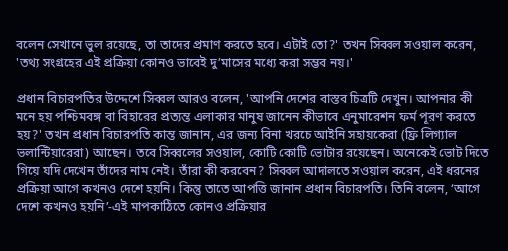বলেন সেখানে ভুল রয়েছে, তা তাদের প্রমাণ করতে হবে। এটাই তো?' তখন সিব্বল সওয়াল করেন, 'তথ্য সংগ্রহের এই প্রক্রিয়া কোনও ভাবেই দু’মাসের মধ্যে করা সম্ভব নয়।'

প্রধান বিচারপতির উদ্দেশে সিব্বল আরও বলেন, 'আপনি দেশের বাস্তব চিত্রটি দেখুন। আপনার কী মনে হয় পশ্চিমবঙ্গ বা বিহারের প্রত্যন্ত এলাকার মানুষ জানেন কীভাবে এনুমারেশন ফর্ম পূরণ করতে হয়?' তখন প্রধান বিচারপতি কান্ত জানান, এর জন্য বিনা খরচে আইনি সহায়কেরা (ফ্রি লিগ্যাল ভলান্টিয়ারেরা) আছেন। তবে সিব্বলের সওয়াল, কোটি কোটি ভোটার রয়েছেন। অনেকেই ভোট দিতে গিয়ে যদি দেখেন তাঁদের নাম নেই। তাঁরা কী করবেন? সিব্বল আদালতে সওয়াল করেন, এই ধরনের প্রক্রিয়া আগে কখনও দেশে হয়নি। কিন্তু তাতে আপত্তি জানান প্রধান বিচারপতি। তিনি বলেন, ‘আগে দেশে কখনও হয়নি’-এই মাপকাঠিতে কোনও প্রক্রিয়ার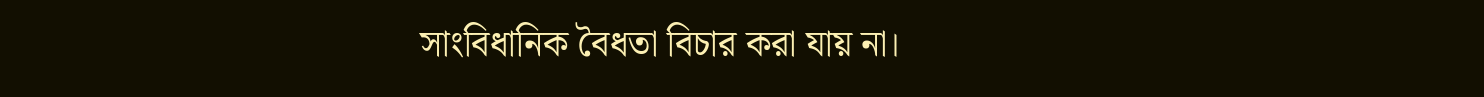সাংবিধানিক বৈধতা বিচার করা যায় না।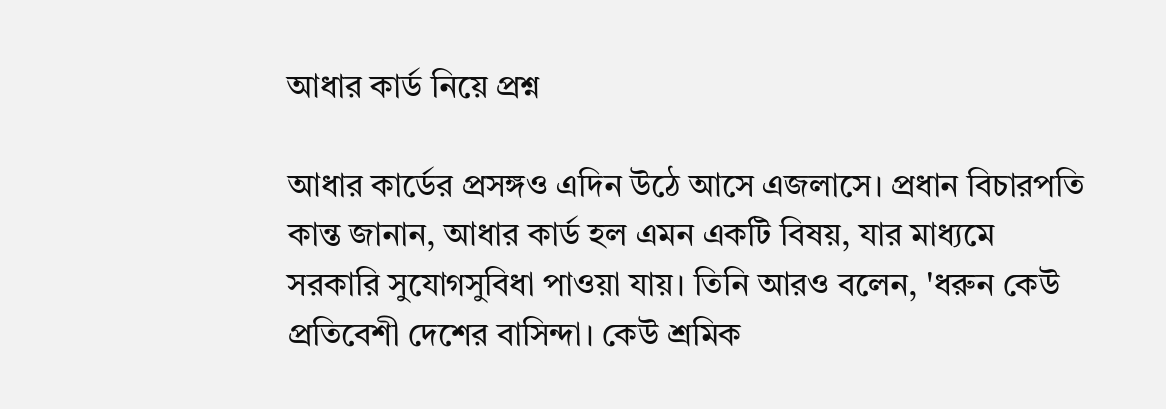আধার কার্ড নিয়ে প্রশ্ন

আধার কার্ডের প্রসঙ্গও এদিন উঠে আসে এজলাসে। প্রধান বিচারপতি কান্ত জানান, আধার কার্ড হল এমন একটি বিষয়, যার মাধ্যমে সরকারি সুযোগসুবিধা পাওয়া যায়। তিনি আরও বলেন, 'ধরুন কেউ প্রতিবেশী দেশের বাসিন্দা। কেউ শ্রমিক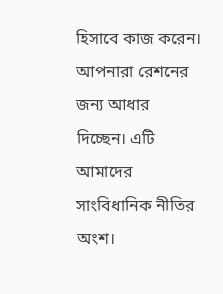হিসাবে কাজ করেন। আপনারা রেশনের জন্য আধার দিচ্ছেন। এটি আমাদের সাংবিধানিক নীতির অংশ।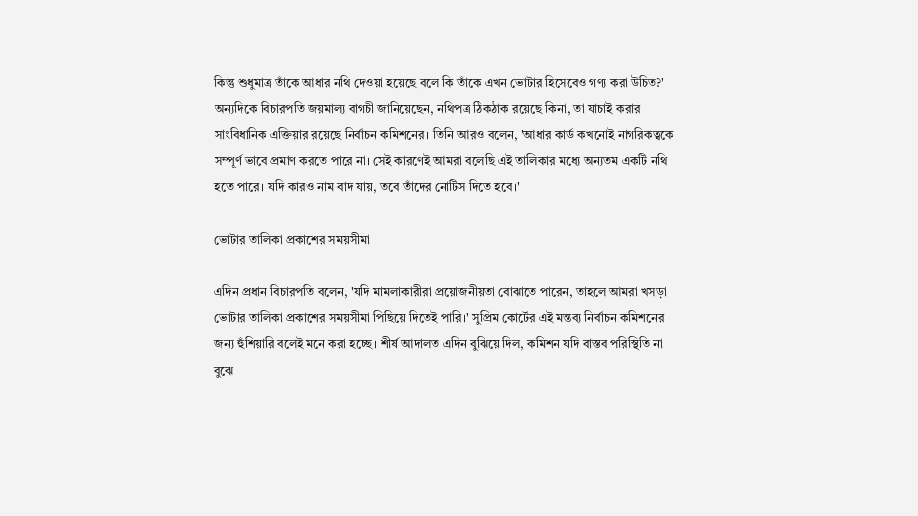কিন্তু শুধুমাত্র তাঁকে আধার নথি দেওয়া হয়েছে বলে কি তাঁকে এখন ভোটার হিসেবেও গণ্য করা উচিত?' অন্যদিকে বিচারপতি জয়মাল্য বাগচী জানিয়েছেন, নথিপত্র ঠিকঠাক রয়েছে কিনা, তা যাচাই করার সাংবিধানিক এক্তিয়ার রয়েছে নির্বাচন কমিশনের। তিনি আরও বলেন, 'আধার কার্ড কখনোই নাগরিকত্বকে সম্পূর্ণ ভাবে প্রমাণ করতে পারে না। সেই কারণেই আমরা বলেছি এই তালিকার মধ্যে অন্যতম একটি নথি হতে পারে। যদি কারও নাম বাদ যায়, তবে তাঁদের নোটিস দিতে হবে।'

ভোটার তালিকা প্রকাশের সময়সীমা

এদিন প্রধান বিচারপতি বলেন, 'যদি মামলাকারীরা প্রয়োজনীয়তা বোঝাতে পারেন, তাহলে আমরা খসড়া ভোটার তালিকা প্রকাশের সময়সীমা পিছিয়ে দিতেই পারি।' সুপ্রিম কোর্টের এই মন্তব্য নির্বাচন কমিশনের জন্য হুঁশিয়ারি বলেই মনে করা হচ্ছে। শীর্ষ আদালত এদিন বুঝিয়ে দিল, কমিশন যদি বাস্তব পরিস্থিতি না বুঝে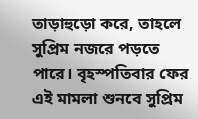তাড়াহুড়ো করে, তাহলে সুপ্রিম নজরে পড়তে পারে। বৃহস্পতিবার ফের এই মামলা শুনবে সুপ্রিম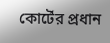কোর্টের প্রধান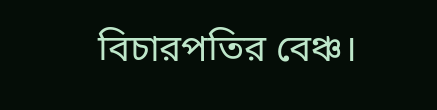বিচারপতির বেঞ্চ।